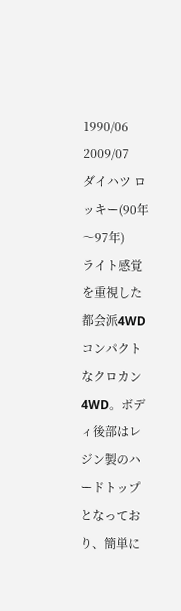1990/06
2009/07
ダイハツ ロッキー(90年〜97年)
ライト感覚を重視した都会派4WD コンパクトなクロカン4WD。ボディ後部はレジン製のハードトップとなっており、簡単に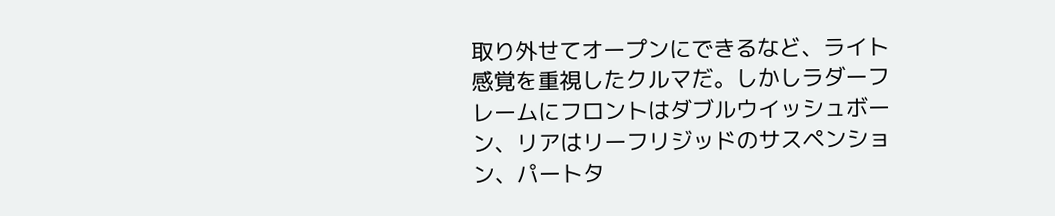取り外せてオープンにできるなど、ライト感覚を重視したクルマだ。しかしラダーフレームにフロントはダブルウイッシュボーン、リアはリーフリジッドのサスペンション、パートタ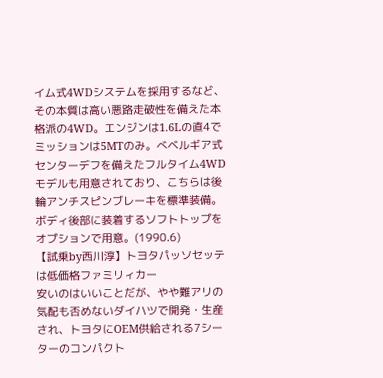イム式4WDシステムを採用するなど、その本質は高い悪路走破性を備えた本格派の4WD。エンジンは1.6Lの直4でミッションは5MTのみ。べベルギア式センターデフを備えたフルタイム4WDモデルも用意されており、こちらは後輪アンチスピンブレーキを標準装備。ボディ後部に装着するソフトトップをオプションで用意。(1990.6)
【試乗by西川淳】トヨタパッソセッテは低価格ファミリィカー
安いのはいいことだが、やや難アリの気配も否めないダイハツで開発・生産され、トヨタにOEM供給される7シーターのコンパクト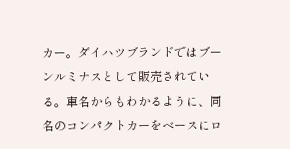カー。ダイハツブランドではブーンルミナスとして販売されている。車名からもわかるように、同名のコンパクトカーをベースにロ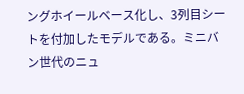ングホイールベース化し、3列目シートを付加したモデルである。ミニバン世代のニュ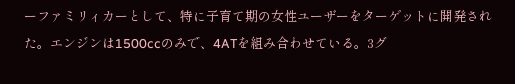ーファミリィカーとして、特に子育て期の女性ユーザーをターゲットに開発された。エンジンは1500ccのみで、4ATを組み合わせている。3グ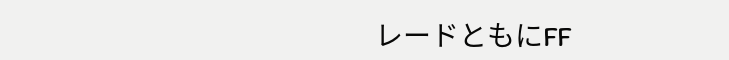レードともにFF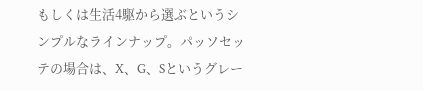もしくは生活4駆から選ぶというシンプルなラインナップ。パッソセッテの場合は、X、G、Sというグレー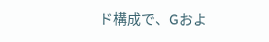ド構成で、Gおよ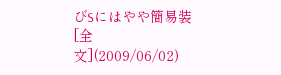びSにはやや簡易装[全文](2009/06/02)